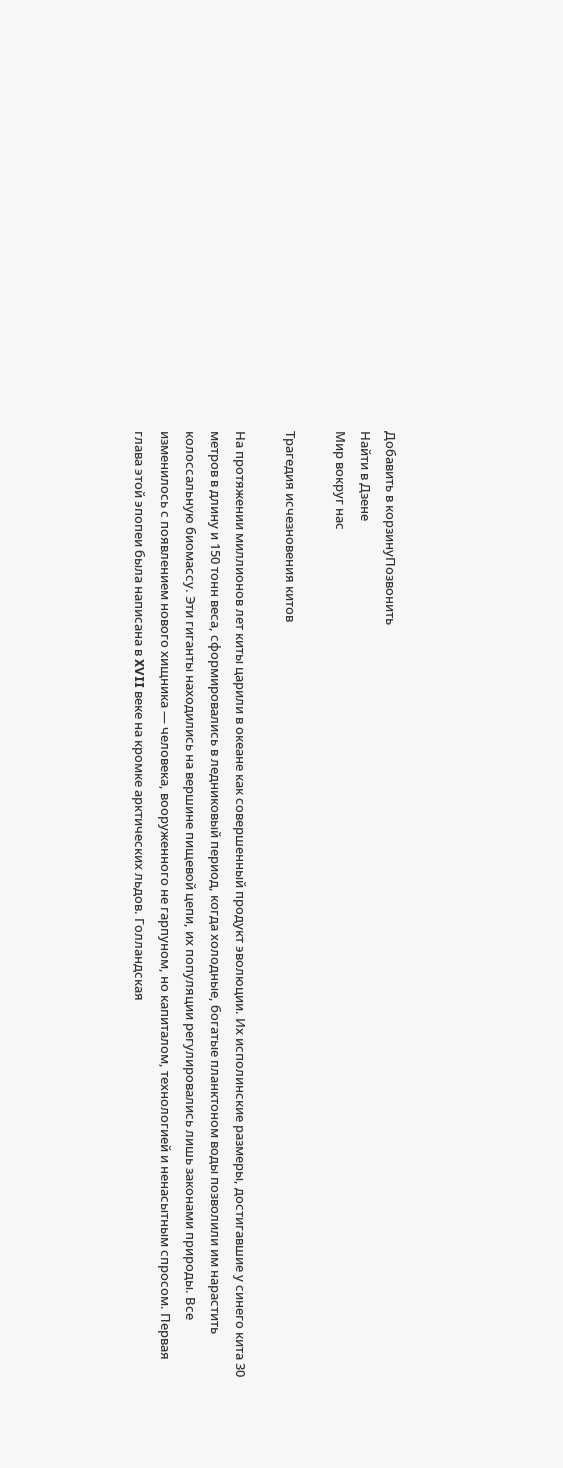Добавить в корзинуПозвонить
Найти в Дзене
Мир вокруг нас

Трагедия исчезновения китов

На протяжении миллионов лет киты царили в океане как совершенный продукт эволюции. Их исполинские размеры, достигавшие у синего кита 30 метров в длину и 150 тонн веса, сформировались в ледниковый период, когда холодные, богатые планктоном воды позволили им нарастить колоссальную биомассу. Эти гиганты находились на вершине пищевой цепи, их популяции регулировались лишь законами природы. Все изменилось с появлением нового хищника — человека, вооруженного не гарпуном, но капиталом, технологией и ненасытным спросом. Первая глава этой эпопеи была написана в XVII веке на кромке арктических льдов. Голландская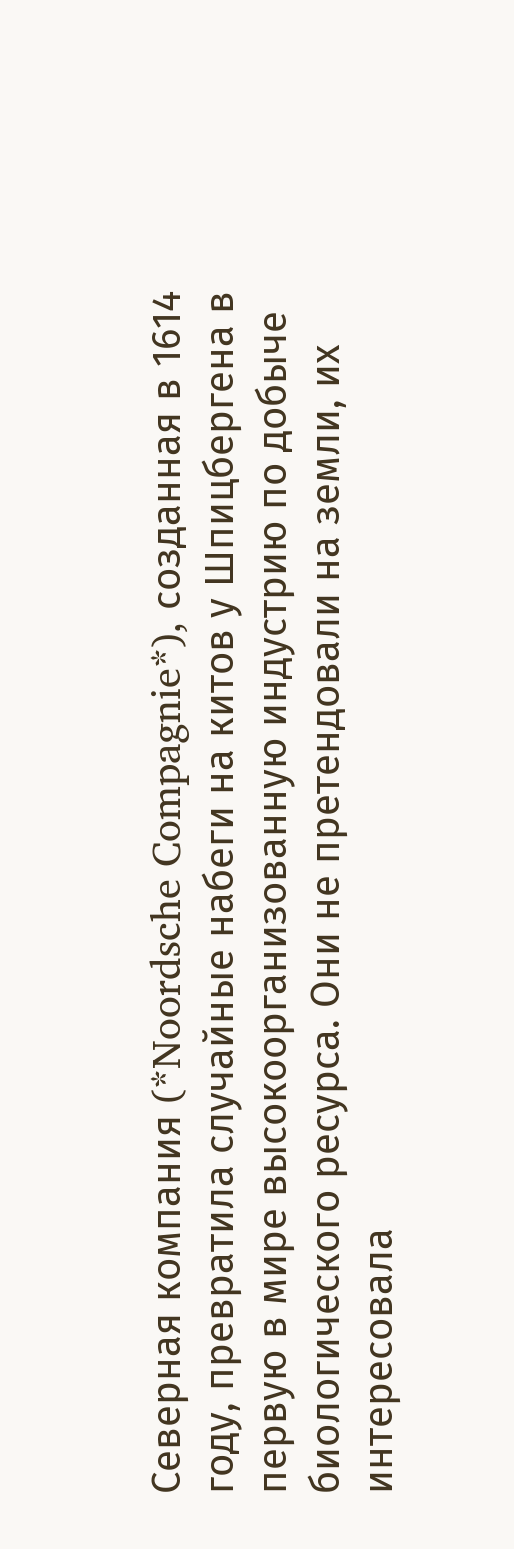Северная компания (*Noordsche Compagnie*), созданная в 1614 году, превратила случайные набеги на китов у Шпицбергена в первую в мире высокоорганизованную индустрию по добыче биологического ресурса. Они не претендовали на земли, их интересовала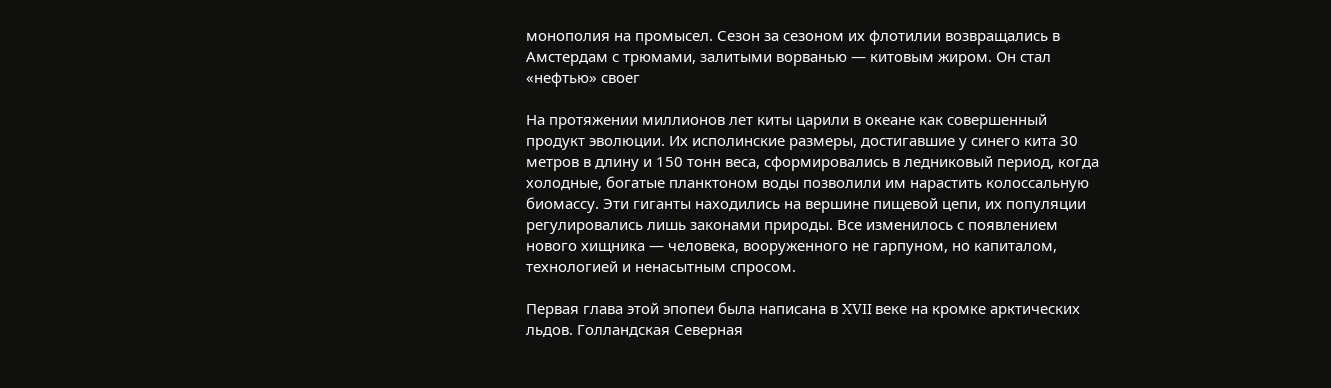монополия на промысел. Сезон за сезоном их флотилии возвращались в Амстердам с трюмами, залитыми ворванью — китовым жиром. Он стал «нефтью» своег

На протяжении миллионов лет киты царили в океане как совершенный продукт эволюции. Их исполинские размеры, достигавшие у синего кита 30 метров в длину и 150 тонн веса, сформировались в ледниковый период, когда холодные, богатые планктоном воды позволили им нарастить колоссальную биомассу. Эти гиганты находились на вершине пищевой цепи, их популяции регулировались лишь законами природы. Все изменилось с появлением нового хищника — человека, вооруженного не гарпуном, но капиталом, технологией и ненасытным спросом.

Первая глава этой эпопеи была написана в XVII веке на кромке арктических льдов. Голландская Северная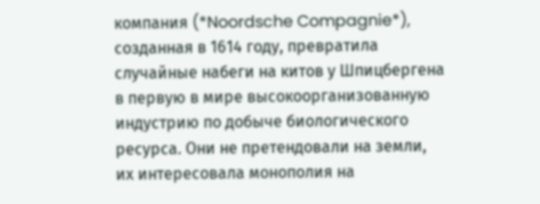компания (*Noordsche Compagnie*), созданная в 1614 году, превратила случайные набеги на китов у Шпицбергена в первую в мире высокоорганизованную индустрию по добыче биологического ресурса. Они не претендовали на земли, их интересовала монополия на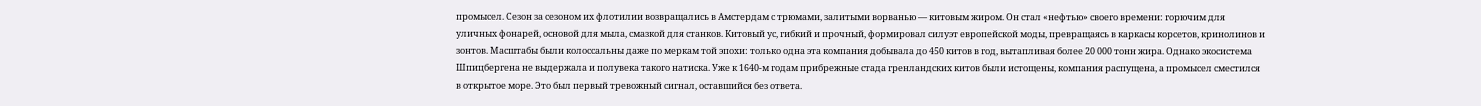промысел. Сезон за сезоном их флотилии возвращались в Амстердам с трюмами, залитыми ворванью — китовым жиром. Он стал «нефтью» своего времени: горючим для уличных фонарей, основой для мыла, смазкой для станков. Китовый ус, гибкий и прочный, формировал силуэт европейской моды, превращаясь в каркасы корсетов, кринолинов и зонтов. Масштабы были колоссальны даже по меркам той эпохи: только одна эта компания добывала до 450 китов в год, вытапливая более 20 000 тонн жира. Однако экосистема Шпицбергена не выдержала и полувека такого натиска. Уже к 1640-м годам прибрежные стада гренландских китов были истощены, компания распущена, а промысел сместился в открытое море. Это был первый тревожный сигнал, оставшийся без ответа.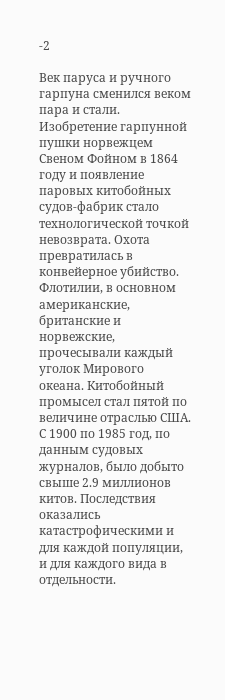-2

Век паруса и ручного гарпуна сменился веком пара и стали. Изобретение гарпунной пушки норвежцем Свеном Фойном в 1864 году и появление паровых китобойных судов-фабрик стало технологической точкой невозврата. Охота превратилась в конвейерное убийство. Флотилии, в основном американские, британские и норвежские, прочесывали каждый уголок Мирового океана. Китобойный промысел стал пятой по величине отраслью США. С 1900 по 1985 год, по данным судовых журналов, было добыто свыше 2.9 миллионов китов. Последствия оказались катастрофическими и для каждой популяции, и для каждого вида в отдельности.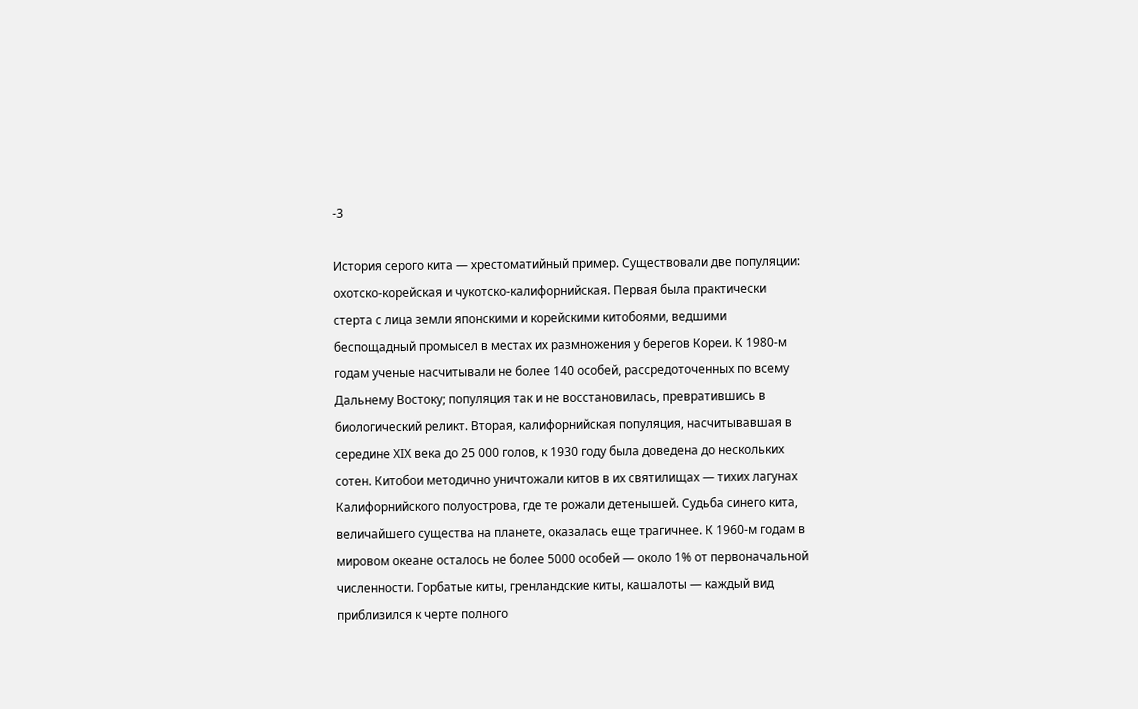-3

История серого кита — хрестоматийный пример. Существовали две популяции: охотско-корейская и чукотско-калифорнийская. Первая была практически стерта с лица земли японскими и корейскими китобоями, ведшими беспощадный промысел в местах их размножения у берегов Кореи. К 1980-м годам ученые насчитывали не более 140 особей, рассредоточенных по всему Дальнему Востоку; популяция так и не восстановилась, превратившись в биологический реликт. Вторая, калифорнийская популяция, насчитывавшая в середине XIX века до 25 000 голов, к 1930 году была доведена до нескольких сотен. Китобои методично уничтожали китов в их святилищах — тихих лагунах Калифорнийского полуострова, где те рожали детенышей. Судьба синего кита, величайшего существа на планете, оказалась еще трагичнее. К 1960-м годам в мировом океане осталось не более 5000 особей — около 1% от первоначальной численности. Горбатые киты, гренландские киты, кашалоты — каждый вид приблизился к черте полного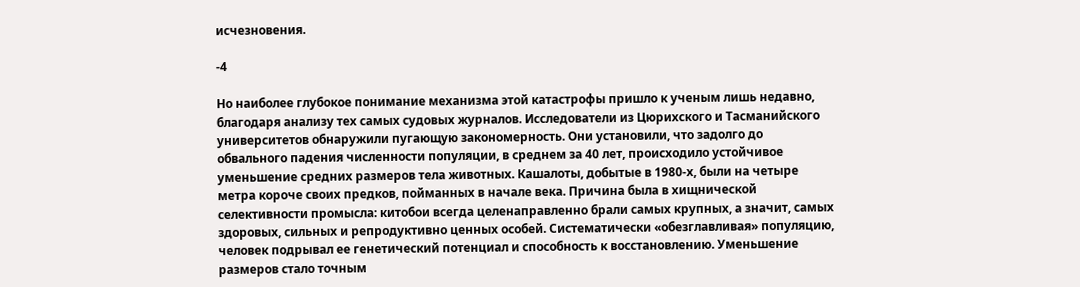исчезновения.

-4

Но наиболее глубокое понимание механизма этой катастрофы пришло к ученым лишь недавно, благодаря анализу тех самых судовых журналов. Исследователи из Цюрихского и Тасманийского университетов обнаружили пугающую закономерность. Они установили, что задолго до обвального падения численности популяции, в среднем за 40 лет, происходило устойчивое уменьшение средних размеров тела животных. Кашалоты, добытые в 1980-х, были на четыре метра короче своих предков, пойманных в начале века. Причина была в хищнической селективности промысла: китобои всегда целенаправленно брали самых крупных, а значит, самых здоровых, сильных и репродуктивно ценных особей. Систематически «обезглавливая» популяцию, человек подрывал ее генетический потенциал и способность к восстановлению. Уменьшение размеров стало точным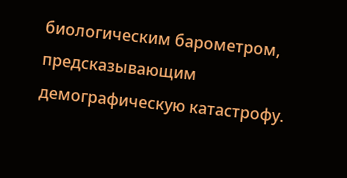биологическим барометром, предсказывающим демографическую катастрофу.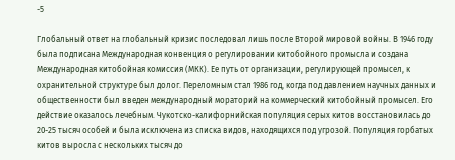-5

Глобальный ответ на глобальный кризис последовал лишь после Второй мировой войны. В 1946 году была подписана Международная конвенция о регулировании китобойного промысла и создана Международная китобойная комиссия (МКК). Ее путь от организации, регулирующей промысел, к охранительной структуре был долог. Переломным стал 1986 год, когда под давлением научных данных и общественности был введен международный мораторий на коммерческий китобойный промысел. Его действие оказалось лечебным. Чукотско-калифорнийская популяция серых китов восстановилась до 20-25 тысяч особей и была исключена из списка видов, находящихся под угрозой. Популяция горбатых китов выросла с нескольких тысяч до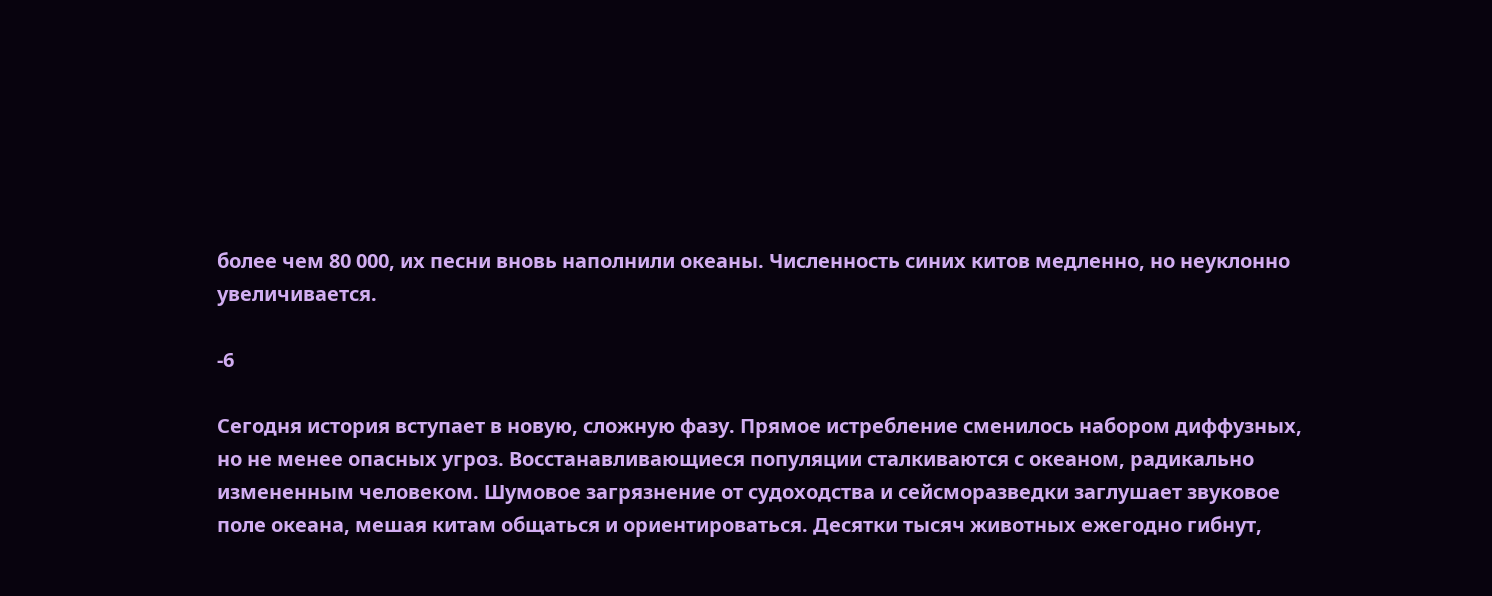более чем 80 000, их песни вновь наполнили океаны. Численность синих китов медленно, но неуклонно увеличивается.

-6

Сегодня история вступает в новую, сложную фазу. Прямое истребление сменилось набором диффузных, но не менее опасных угроз. Восстанавливающиеся популяции сталкиваются с океаном, радикально измененным человеком. Шумовое загрязнение от судоходства и сейсморазведки заглушает звуковое поле океана, мешая китам общаться и ориентироваться. Десятки тысяч животных ежегодно гибнут,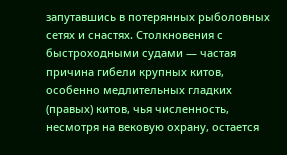запутавшись в потерянных рыболовных сетях и снастях. Столкновения с быстроходными судами — частая причина гибели крупных китов, особенно медлительных гладких (правых) китов, чья численность, несмотря на вековую охрану, остается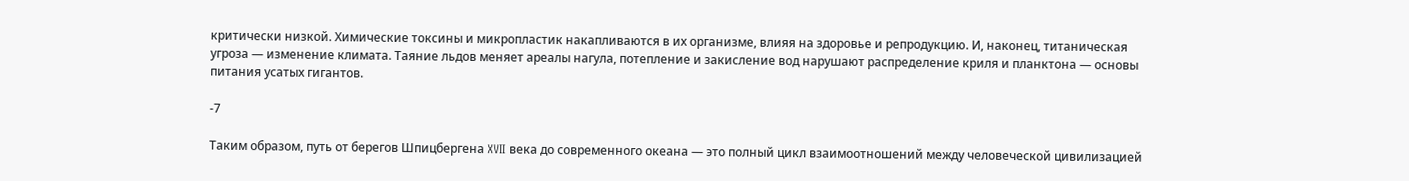критически низкой. Химические токсины и микропластик накапливаются в их организме, влияя на здоровье и репродукцию. И, наконец, титаническая угроза — изменение климата. Таяние льдов меняет ареалы нагула, потепление и закисление вод нарушают распределение криля и планктона — основы питания усатых гигантов.

-7

Таким образом, путь от берегов Шпицбергена XVII века до современного океана — это полный цикл взаимоотношений между человеческой цивилизацией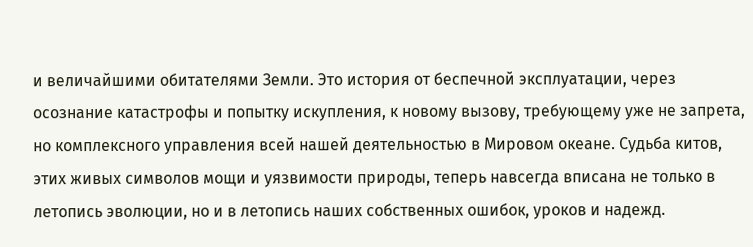и величайшими обитателями Земли. Это история от беспечной эксплуатации, через осознание катастрофы и попытку искупления, к новому вызову, требующему уже не запрета, но комплексного управления всей нашей деятельностью в Мировом океане. Судьба китов, этих живых символов мощи и уязвимости природы, теперь навсегда вписана не только в летопись эволюции, но и в летопись наших собственных ошибок, уроков и надежд.